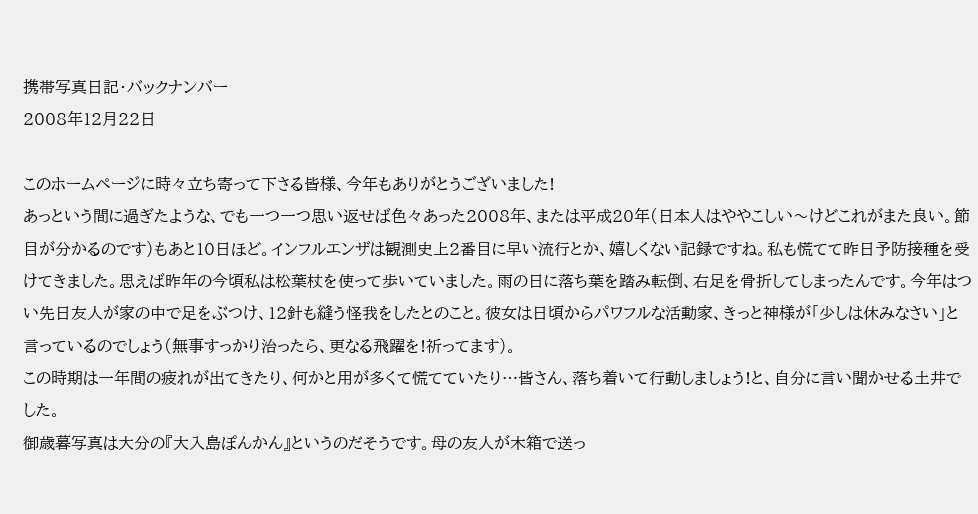携帯写真日記・バックナンバー
2008年12月22日

このホームページに時々立ち寄って下さる皆様、今年もありがとうございました!
あっという間に過ぎたような、でも一つ一つ思い返せば色々あった2008年、または平成20年(日本人はややこしい〜けどこれがまた良い。節目が分かるのです)もあと10日ほど。インフルエンザは観測史上2番目に早い流行とか、嬉しくない記録ですね。私も慌てて昨日予防接種を受けてきました。思えば昨年の今頃私は松葉杖を使って歩いていました。雨の日に落ち葉を踏み転倒、右足を骨折してしまったんです。今年はつい先日友人が家の中で足をぶつけ、12針も縫う怪我をしたとのこと。彼女は日頃からパワフルな活動家、きっと神様が「少しは休みなさい」と言っているのでしょう(無事すっかり治ったら、更なる飛躍を!祈ってます)。
この時期は一年間の疲れが出てきたり、何かと用が多くて慌てていたり…皆さん、落ち着いて行動しましょう!と、自分に言い聞かせる土井でした。
御歳暮写真は大分の『大入島ぽんかん』というのだそうです。母の友人が木箱で送っ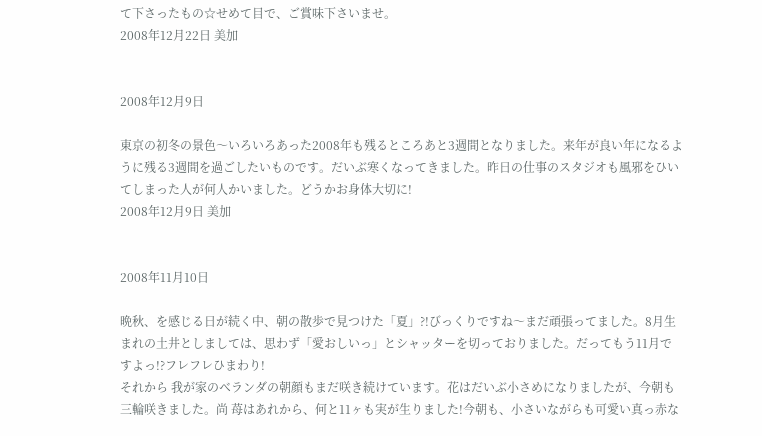て下さったもの☆せめて目で、ご賞味下さいませ。
2008年12月22日 美加


2008年12月9日

東京の初冬の景色〜いろいろあった2008年も残るところあと3週間となりました。来年が良い年になるように残る3週間を過ごしたいものです。だいぶ寒くなってきました。昨日の仕事のスタジオも風邪をひいてしまった人が何人かいました。どうかお身体大切に!
2008年12月9日 美加


2008年11月10日

晩秋、を感じる日が続く中、朝の散歩で見つけた「夏」?!びっくりですね〜まだ頑張ってました。8月生まれの土井としましては、思わず「愛おしいっ」とシャッターを切っておりました。だってもう11月ですよっ!?フレフレひまわり!
それから 我が家のベランダの朝顔もまだ咲き続けています。花はだいぶ小さめになりましたが、今朝も三輪咲きました。尚 苺はあれから、何と11ヶも実が生りました!今朝も、小さいながらも可愛い真っ赤な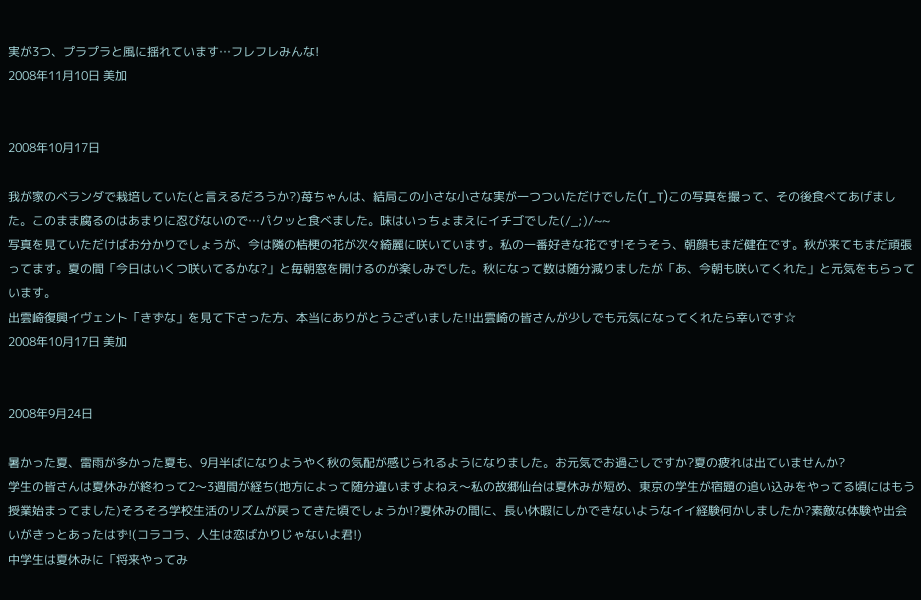実が3つ、プラプラと風に揺れています…フレフレみんな!
2008年11月10日 美加


2008年10月17日

我が家のベランダで栽培していた(と言えるだろうか?)苺ちゃんは、結局この小さな小さな実が一つついただけでした(T_T)この写真を撮って、その後食べてあげました。このまま腐るのはあまりに忍びないので…パクッと食べました。味はいっちょまえにイチゴでした(/_;)/~~
写真を見ていただけばお分かりでしょうが、今は隣の桔梗の花が次々綺麗に咲いています。私の一番好きな花です!そうそう、朝顔もまだ健在です。秋が来てもまだ頑張ってます。夏の間「今日はいくつ咲いてるかな?」と毎朝窓を開けるのが楽しみでした。秋になって数は随分減りましたが「あ、今朝も咲いてくれた」と元気をもらっています。
出雲崎復興イヴェント「きずな」を見て下さった方、本当にありがとうございました!!出雲崎の皆さんが少しでも元気になってくれたら幸いです☆
2008年10月17日 美加


2008年9月24日

暑かった夏、雷雨が多かった夏も、9月半ばになりようやく秋の気配が感じられるようになりました。お元気でお過ごしですか?夏の疲れは出ていませんか?
学生の皆さんは夏休みが終わって2〜3週間が経ち(地方によって随分違いますよねえ〜私の故郷仙台は夏休みが短め、東京の学生が宿題の追い込みをやってる頃にはもう授業始まってました)そろそろ学校生活のリズムが戻ってきた頃でしょうか!?夏休みの間に、長い休暇にしかできないようなイイ経験何かしましたか?素敵な体験や出会いがきっとあったはず!(コラコラ、人生は恋ばかりじゃないよ君!)
中学生は夏休みに「将来やってみ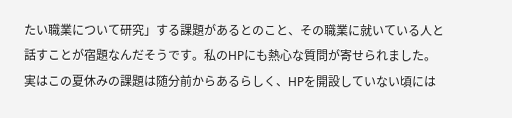たい職業について研究」する課題があるとのこと、その職業に就いている人と話すことが宿題なんだそうです。私のHPにも熱心な質問が寄せられました。実はこの夏休みの課題は随分前からあるらしく、HPを開設していない頃には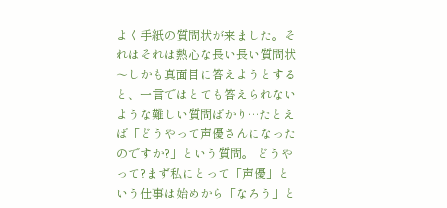よく手紙の質問状が来ました。それはそれは熱心な長い長い質問状〜しかも真面目に答えようとすると、一言ではとても答えられないような難しい質問ばかり…たとえば「どうやって声優さんになったのですか?」という質問。 どうやって?まず私にとって「声優」という仕事は始めから「なろう」と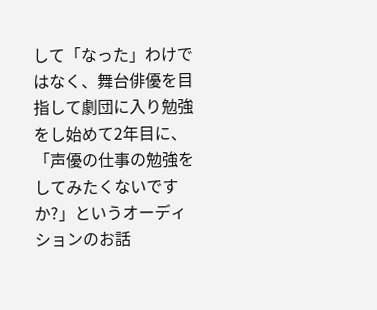して「なった」わけではなく、舞台俳優を目指して劇団に入り勉強をし始めて2年目に、「声優の仕事の勉強をしてみたくないですか?」というオーディションのお話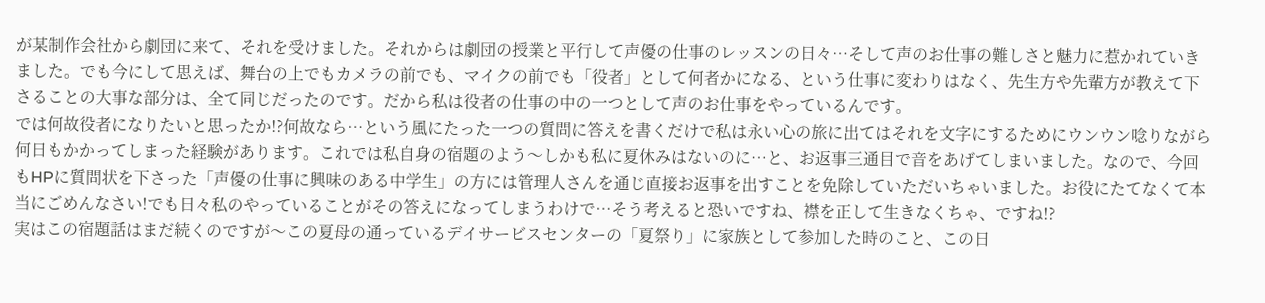が某制作会社から劇団に来て、それを受けました。それからは劇団の授業と平行して声優の仕事のレッスンの日々…そして声のお仕事の難しさと魅力に惹かれていきました。でも今にして思えば、舞台の上でもカメラの前でも、マイクの前でも「役者」として何者かになる、という仕事に変わりはなく、先生方や先輩方が教えて下さることの大事な部分は、全て同じだったのです。だから私は役者の仕事の中の一つとして声のお仕事をやっているんです。
では何故役者になりたいと思ったか!?何故なら…という風にたった一つの質問に答えを書くだけで私は永い心の旅に出てはそれを文字にするためにウンウン唸りながら何日もかかってしまった経験があります。これでは私自身の宿題のよう〜しかも私に夏休みはないのに…と、お返事三通目で音をあげてしまいました。なので、今回もHPに質問状を下さった「声優の仕事に興味のある中学生」の方には管理人さんを通じ直接お返事を出すことを免除していただいちゃいました。お役にたてなくて本当にごめんなさい!でも日々私のやっていることがその答えになってしまうわけで…そう考えると恐いですね、襟を正して生きなくちゃ、ですね!?
実はこの宿題話はまだ続くのですが〜この夏母の通っているデイサービスセンターの「夏祭り」に家族として参加した時のこと、この日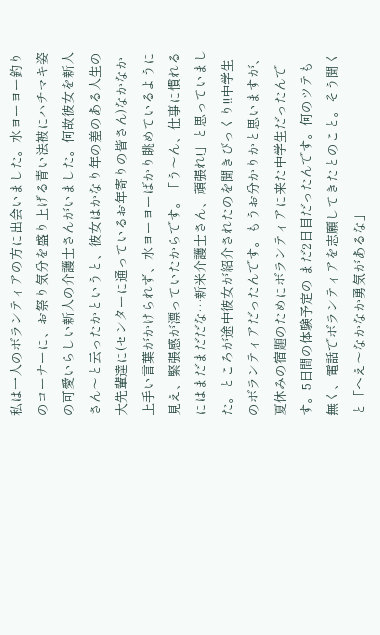私は一人のボランティアの方に出会いました。水ヨーヨー釣りのコーナーに、お祭り気分を盛り上げる青い法被にハチマキ姿の可愛いらしい新人の介護士さんがいました。何故彼女を新人さん〜と云ったかというと、彼女はかなり年の差のある人生の大先輩達に(センターに通っているお年寄りの皆さん)なかなか上手い言葉がかけられず、水ヨーヨーばかり眺めているように見え、緊張感が漂っていたからです。「う〜ん、仕事に慣れるにはまだまだだな…新米介護士さん、頑張れ!」と思っていました。ところが途中彼女が紹介されたのを聞きびっくり!!中学生のボランティアだったんです。もうお分かりかと思いますが、夏休みの宿題のためにボランティアに来た中学生だったんです。5日間の体験予定の まだ2日目だったんです。何のツテも無く、電話でボランティアを志願してきたとのこと。そう聞くと「へえ〜なかなか勇気があるな」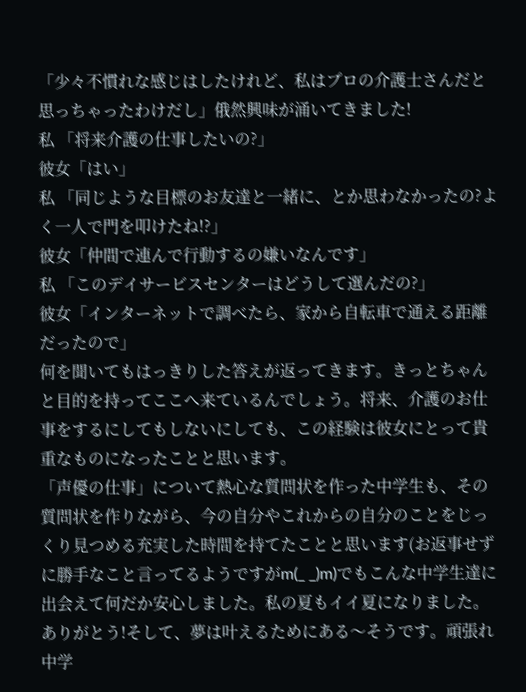「少々不慣れな感じはしたけれど、私はプロの介護士さんだと思っちゃったわけだし」俄然興味が涌いてきました!
私 「将来介護の仕事したいの?」
彼女「はい」
私 「同じような目標のお友達と一緒に、とか思わなかったの?よく一人で門を叩けたね!?」
彼女「仲間で連んで行動するの嫌いなんです」
私 「このデイサービスセンターはどうして選んだの?」
彼女「インターネットで調べたら、家から自転車で通える距離だったので」
何を聞いてもはっきりした答えが返ってきます。きっとちゃんと目的を持ってここへ来ているんでしょう。将来、介護のお仕事をするにしてもしないにしても、この経験は彼女にとって貴重なものになったことと思います。
「声優の仕事」について熱心な質問状を作った中学生も、その質問状を作りながら、今の自分やこれからの自分のことをじっくり見つめる充実した時間を持てたことと思います(お返事せずに勝手なこと言ってるようですがm(_ _)m)でもこんな中学生達に出会えて何だか安心しました。私の夏もイイ夏になりました。ありがとう!そして、夢は叶えるためにある〜そうです。頑張れ中学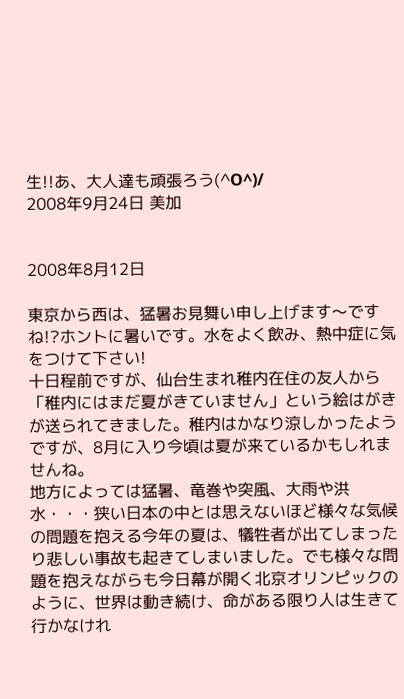生!!あ、大人達も頑張ろう(^O^)/
2008年9月24日 美加


2008年8月12日

東京から西は、猛暑お見舞い申し上げます〜ですね!?ホントに暑いです。水をよく飲み、熱中症に気をつけて下さい!
十日程前ですが、仙台生まれ稚内在住の友人から「稚内にはまだ夏がきていません」という絵はがきが送られてきました。稚内はかなり涼しかったようですが、8月に入り今頃は夏が来ているかもしれませんね。
地方によっては猛暑、竜巻や突風、大雨や洪水・・・狭い日本の中とは思えないほど様々な気候の問題を抱える今年の夏は、犠牲者が出てしまったり悲しい事故も起きてしまいました。でも様々な問題を抱えながらも今日幕が開く北京オリンピックのように、世界は動き続け、命がある限り人は生きて行かなけれ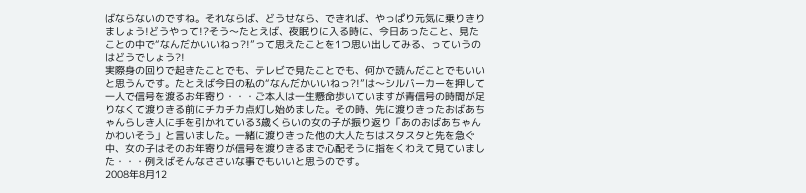ばならないのですね。それならば、どうせなら、できれば、やっぱり元気に乗りきりましょう!どうやって!?そう〜たとえば、夜眠りに入る時に、今日あったこと、見たことの中で“なんだかいいねっ?!”って思えたことを1つ思い出してみる、っていうのはどうでしょう?!
実際身の回りで起きたことでも、テレビで見たことでも、何かで読んだことでもいいと思うんです。たとえば今日の私の“なんだかいいねっ?!”は〜シルバーカーを押して一人で信号を渡るお年寄り・・・ご本人は一生懸命歩いていますが青信号の時間が足りなくて渡りきる前にチカチカ点灯し始めました。その時、先に渡りきったおばあちゃんらしき人に手を引かれている3歳くらいの女の子が振り返り「あのおばあちゃんかわいそう」と言いました。一緒に渡りきった他の大人たちはスタスタと先を急ぐ中、女の子はそのお年寄りが信号を渡りきるまで心配そうに指をくわえて見ていました・・・例えばそんなささいな事でもいいと思うのです。
2008年8月12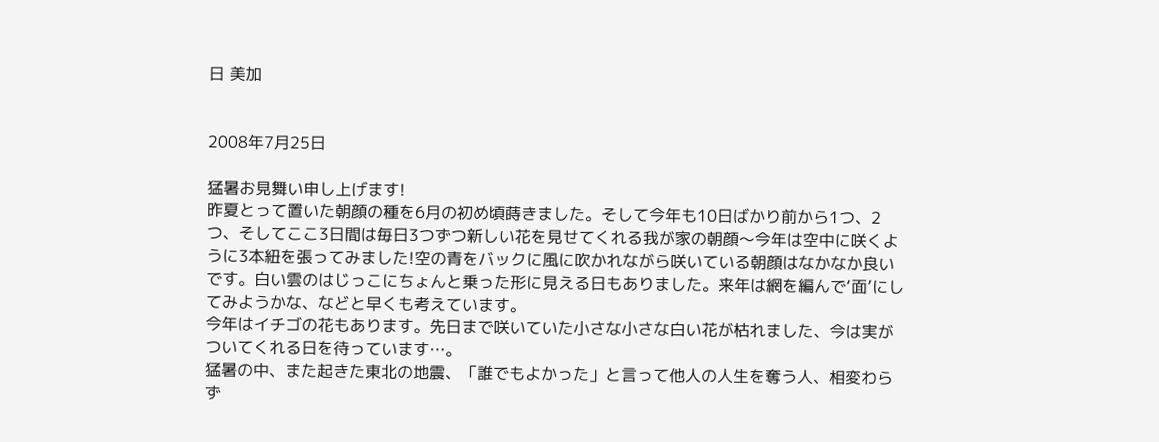日 美加


2008年7月25日

猛暑お見舞い申し上げます!
昨夏とって置いた朝顔の種を6月の初め頃蒔きました。そして今年も10日ばかり前から1つ、2つ、そしてここ3日間は毎日3つずつ新しい花を見せてくれる我が家の朝顔〜今年は空中に咲くように3本紐を張ってみました!空の青をバックに風に吹かれながら咲いている朝顔はなかなか良いです。白い雲のはじっこにちょんと乗った形に見える日もありました。来年は網を編んで‘面’にしてみようかな、などと早くも考えています。
今年はイチゴの花もあります。先日まで咲いていた小さな小さな白い花が枯れました、今は実がついてくれる日を待っています…。
猛暑の中、また起きた東北の地震、「誰でもよかった」と言って他人の人生を奪う人、相変わらず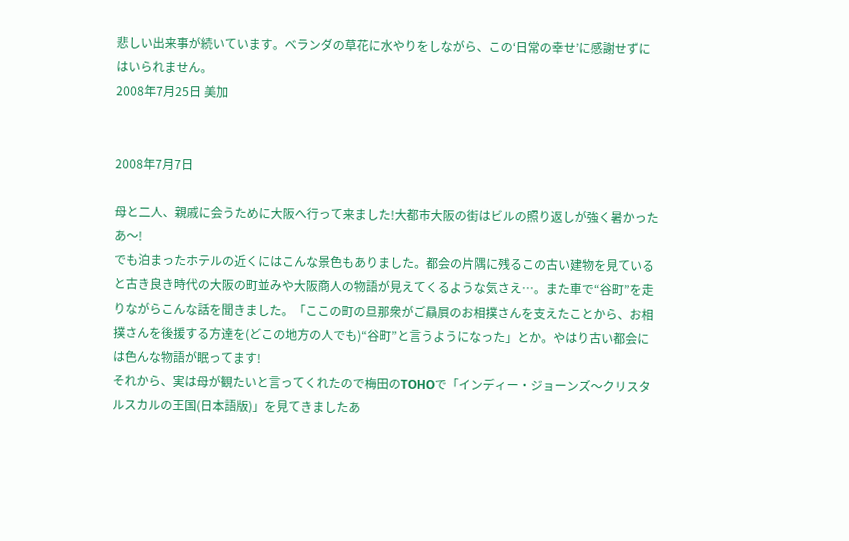悲しい出来事が続いています。ベランダの草花に水やりをしながら、この‘日常の幸せ’に感謝せずにはいられません。
2008年7月25日 美加


2008年7月7日

母と二人、親戚に会うために大阪へ行って来ました!大都市大阪の街はビルの照り返しが強く暑かったあ〜!
でも泊まったホテルの近くにはこんな景色もありました。都会の片隅に残るこの古い建物を見ていると古き良き時代の大阪の町並みや大阪商人の物語が見えてくるような気さえ…。また車で“谷町”を走りながらこんな話を聞きました。「ここの町の旦那衆がご贔屓のお相撲さんを支えたことから、お相撲さんを後援する方達を(どこの地方の人でも)“谷町”と言うようになった」とか。やはり古い都会には色んな物語が眠ってます!
それから、実は母が観たいと言ってくれたので梅田のTOHOで「インディー・ジョーンズ〜クリスタルスカルの王国(日本語版)」を見てきましたあ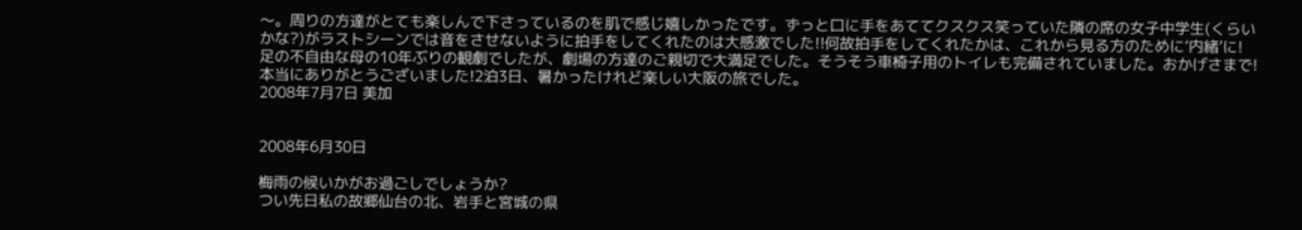〜。周りの方達がとても楽しんで下さっているのを肌で感じ嬉しかったです。ずっと口に手をあててクスクス笑っていた隣の席の女子中学生(くらいかな?)がラストシーンでは音をさせないように拍手をしてくれたのは大感激でした!!何故拍手をしてくれたかは、これから見る方のために‘内緒’に!
足の不自由な母の10年ぶりの観劇でしたが、劇場の方達のご親切で大満足でした。そうそう車椅子用のトイレも完備されていました。おかげさまで!本当にありがとうございました!2泊3日、暑かったけれど楽しい大阪の旅でした。
2008年7月7日 美加


2008年6月30日

梅雨の候いかがお過ごしでしょうか?
つい先日私の故郷仙台の北、岩手と宮城の県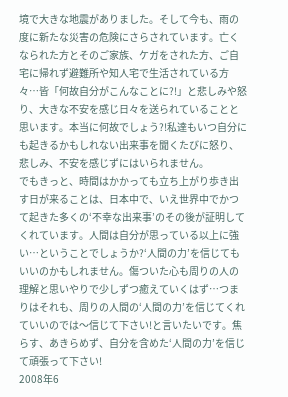境で大きな地震がありました。そして今も、雨の度に新たな災害の危険にさらされています。亡くなられた方とそのご家族、ケガをされた方、ご自宅に帰れず避難所や知人宅で生活されている方々…皆「何故自分がこんなことに?!」と悲しみや怒り、大きな不安を感じ日々を送られていることと思います。本当に何故でしょう?!私達もいつ自分にも起きるかもしれない出来事を聞くたびに怒り、悲しみ、不安を感じずにはいられません。
でもきっと、時間はかかっても立ち上がり歩き出す日が来ることは、日本中で、いえ世界中でかつて起きた多くの‘不幸な出来事’のその後が証明してくれています。人間は自分が思っている以上に強い…ということでしょうか?‘人間の力’を信じてもいいのかもしれません。傷ついた心も周りの人の理解と思いやりで少しずつ癒えていくはず…つまりはそれも、周りの人間の‘人間の力’を信じてくれていいのでは〜信じて下さい!と言いたいです。焦らす、あきらめず、自分を含めた‘人間の力’を信じて頑張って下さい!
2008年6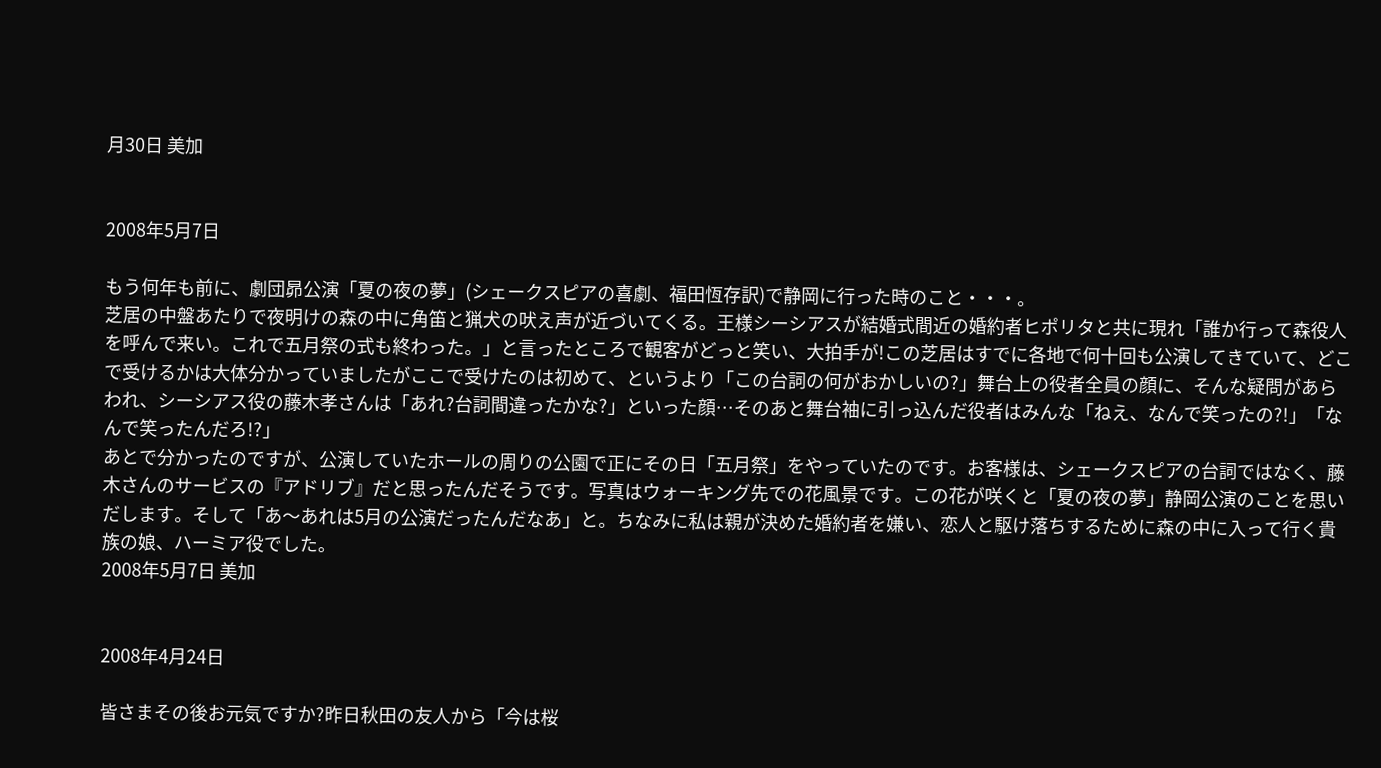月30日 美加


2008年5月7日

もう何年も前に、劇団昴公演「夏の夜の夢」(シェークスピアの喜劇、福田恆存訳)で静岡に行った時のこと・・・。
芝居の中盤あたりで夜明けの森の中に角笛と猟犬の吠え声が近づいてくる。王様シーシアスが結婚式間近の婚約者ヒポリタと共に現れ「誰か行って森役人を呼んで来い。これで五月祭の式も終わった。」と言ったところで観客がどっと笑い、大拍手が!この芝居はすでに各地で何十回も公演してきていて、どこで受けるかは大体分かっていましたがここで受けたのは初めて、というより「この台詞の何がおかしいの?」舞台上の役者全員の顔に、そんな疑問があらわれ、シーシアス役の藤木孝さんは「あれ?台詞間違ったかな?」といった顔…そのあと舞台袖に引っ込んだ役者はみんな「ねえ、なんで笑ったの?!」「なんで笑ったんだろ!?」
あとで分かったのですが、公演していたホールの周りの公園で正にその日「五月祭」をやっていたのです。お客様は、シェークスピアの台詞ではなく、藤木さんのサービスの『アドリブ』だと思ったんだそうです。写真はウォーキング先での花風景です。この花が咲くと「夏の夜の夢」静岡公演のことを思いだします。そして「あ〜あれは5月の公演だったんだなあ」と。ちなみに私は親が決めた婚約者を嫌い、恋人と駆け落ちするために森の中に入って行く貴族の娘、ハーミア役でした。
2008年5月7日 美加


2008年4月24日

皆さまその後お元気ですか?昨日秋田の友人から「今は桜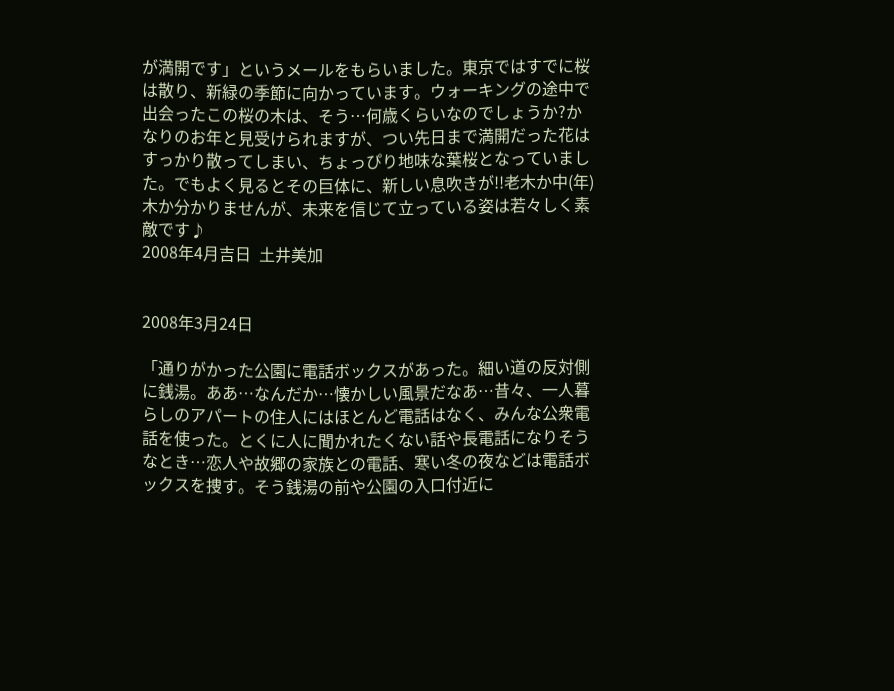が満開です」というメールをもらいました。東京ではすでに桜は散り、新緑の季節に向かっています。ウォーキングの途中で出会ったこの桜の木は、そう…何歳くらいなのでしょうか?かなりのお年と見受けられますが、つい先日まで満開だった花はすっかり散ってしまい、ちょっぴり地味な葉桜となっていました。でもよく見るとその巨体に、新しい息吹きが!!老木か中(年)木か分かりませんが、未来を信じて立っている姿は若々しく素敵です♪
2008年4月吉日  土井美加


2008年3月24日

「通りがかった公園に電話ボックスがあった。細い道の反対側に銭湯。ああ…なんだか…懐かしい風景だなあ…昔々、一人暮らしのアパートの住人にはほとんど電話はなく、みんな公衆電話を使った。とくに人に聞かれたくない話や長電話になりそうなとき…恋人や故郷の家族との電話、寒い冬の夜などは電話ボックスを捜す。そう銭湯の前や公園の入口付近に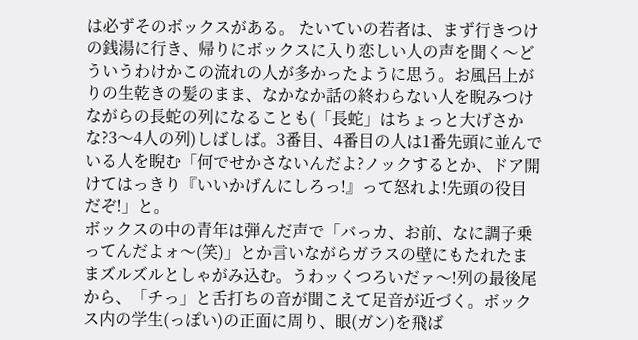は必ずそのボックスがある。 たいていの若者は、まず行きつけの銭湯に行き、帰りにボックスに入り恋しい人の声を聞く〜どういうわけかこの流れの人が多かったように思う。お風呂上がりの生乾きの髪のまま、なかなか話の終わらない人を睨みつけながらの長蛇の列になることも(「長蛇」はちょっと大げさかな?3〜4人の列)しばしば。3番目、4番目の人は1番先頭に並んでいる人を睨む「何でせかさないんだよ?ノックするとか、ドア開けてはっきり『いいかげんにしろっ!』って怒れよ!先頭の役目だぞ!」と。
ボックスの中の青年は弾んだ声で「バっカ、お前、なに調子乗ってんだよォ〜(笑)」とか言いながらガラスの壁にもたれたままズルズルとしゃがみ込む。うわッくつろいだァ〜!列の最後尾から、「チっ」と舌打ちの音が聞こえて足音が近づく。ボックス内の学生(っぽい)の正面に周り、眼(ガン)を飛ば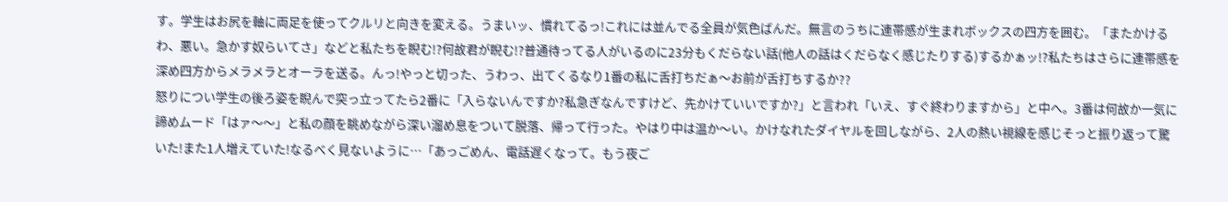す。学生はお尻を軸に両足を使ってクルリと向きを変える。うまいッ、慣れてるっ!これには並んでる全員が気色ばんだ。無言のうちに連帯感が生まれボックスの四方を囲む。「またかけるわ、悪い。急かす奴らいてさ」などと私たちを睨む!?何故君が睨む!?普通待ってる人がいるのに23分もくだらない話(他人の話はくだらなく感じたりする)するかぁッ!?私たちはさらに連帯感を深め四方からメラメラとオーラを送る。んっ!やっと切った、うわっ、出てくるなり1番の私に舌打ちだぁ〜お前が舌打ちするか??
怒りについ学生の後ろ姿を睨んで突っ立ってたら2番に「入らないんですか?私急ぎなんですけど、先かけていいですか?」と言われ「いえ、すぐ終わりますから」と中へ。3番は何故か一気に諦めムード「はァ〜〜」と私の顔を眺めながら深い溜め息をついて脱落、帰って行った。やはり中は温か〜い。かけなれたダイヤルを回しながら、2人の熱い視線を感じそっと振り返って驚いた!また1人増えていた!なるべく見ないように…「あっごめん、電話遅くなって。もう夜ご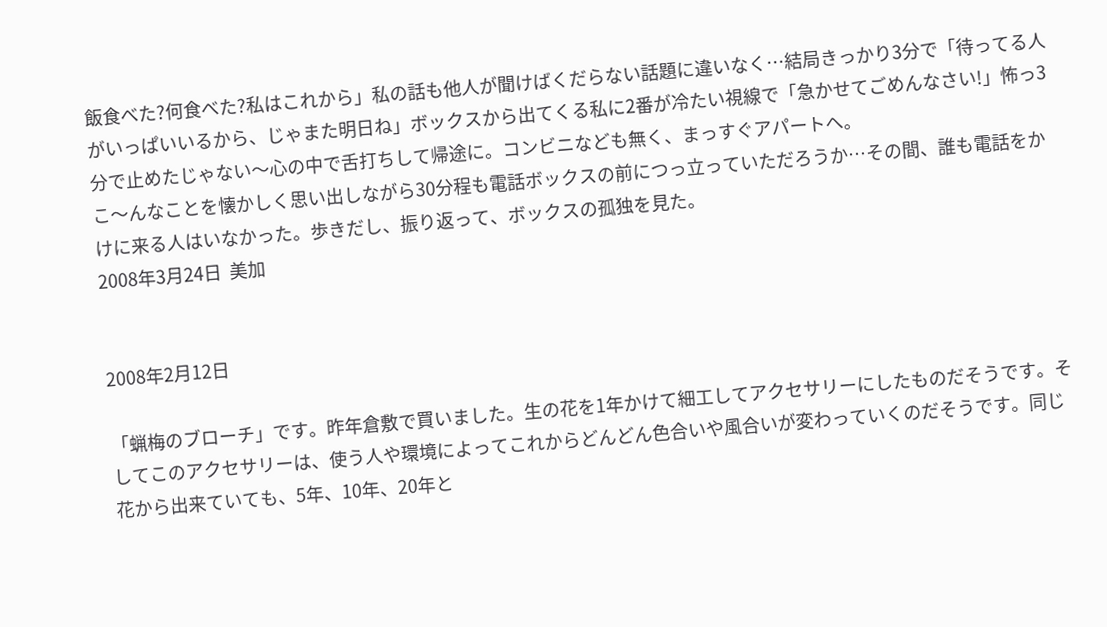飯食べた?何食べた?私はこれから」私の話も他人が聞けばくだらない話題に違いなく…結局きっかり3分で「待ってる人がいっぱいいるから、じゃまた明日ね」ボックスから出てくる私に2番が冷たい視線で「急かせてごめんなさい!」怖っ3分で止めたじゃない〜心の中で舌打ちして帰途に。コンビニなども無く、まっすぐアパートへ。
こ〜んなことを懐かしく思い出しながら30分程も電話ボックスの前につっ立っていただろうか…その間、誰も電話をかけに来る人はいなかった。歩きだし、振り返って、ボックスの孤独を見た。
2008年3月24日  美加


2008年2月12日

「蝋梅のブローチ」です。昨年倉敷で買いました。生の花を1年かけて細工してアクセサリーにしたものだそうです。そしてこのアクセサリーは、使う人や環境によってこれからどんどん色合いや風合いが変わっていくのだそうです。同じ花から出来ていても、5年、10年、20年と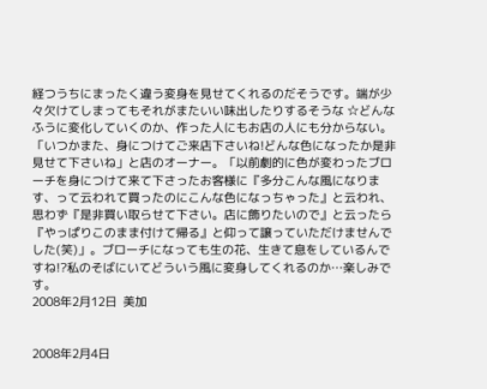経つうちにまったく違う変身を見せてくれるのだそうです。端が少々欠けてしまってもそれがまたいい味出したりするそうな ☆どんなふうに変化していくのか、作った人にもお店の人にも分からない。
「いつかまた、身につけてご来店下さいね!どんな色になったか是非見せて下さいね」と店のオーナー。「以前劇的に色が変わったブローチを身につけて来て下さったお客様に『多分こんな風になります、って云われて買ったのにこんな色になっちゃった』と云われ、思わず『是非買い取らせて下さい。店に飾りたいので』と云ったら『やっぱりこのまま付けて帰る』と仰って譲っていただけませんでした(笑)」。ブローチになっても生の花、生きて息をしているんですね!?私のそばにいてどういう風に変身してくれるのか…楽しみです。
2008年2月12日  美加


2008年2月4日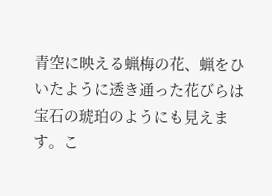青空に映える蝋梅の花、蝋をひいたように透き通った花びらは宝石の琥珀のようにも見えます。こ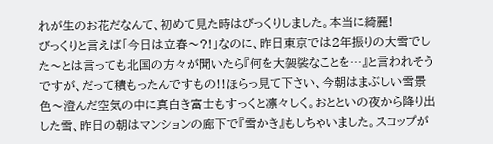れが生のお花だなんて、初めて見た時はびっくりしました。本当に綺麗!
びっくりと言えば「今日は立春〜?!」なのに、昨日東京では2年振りの大雪でした〜とは言っても北国の方々が聞いたら『何を大袈裟なことを…』と言われそうですが、だって積もったんですもの!!ほらっ見て下さい、今朝はまぶしい雪景色〜澄んだ空気の中に真白き富士もすっくと凛々しく。おとといの夜から降り出した雪、昨日の朝はマンションの廊下で『雪かき』もしちゃいました。スコップが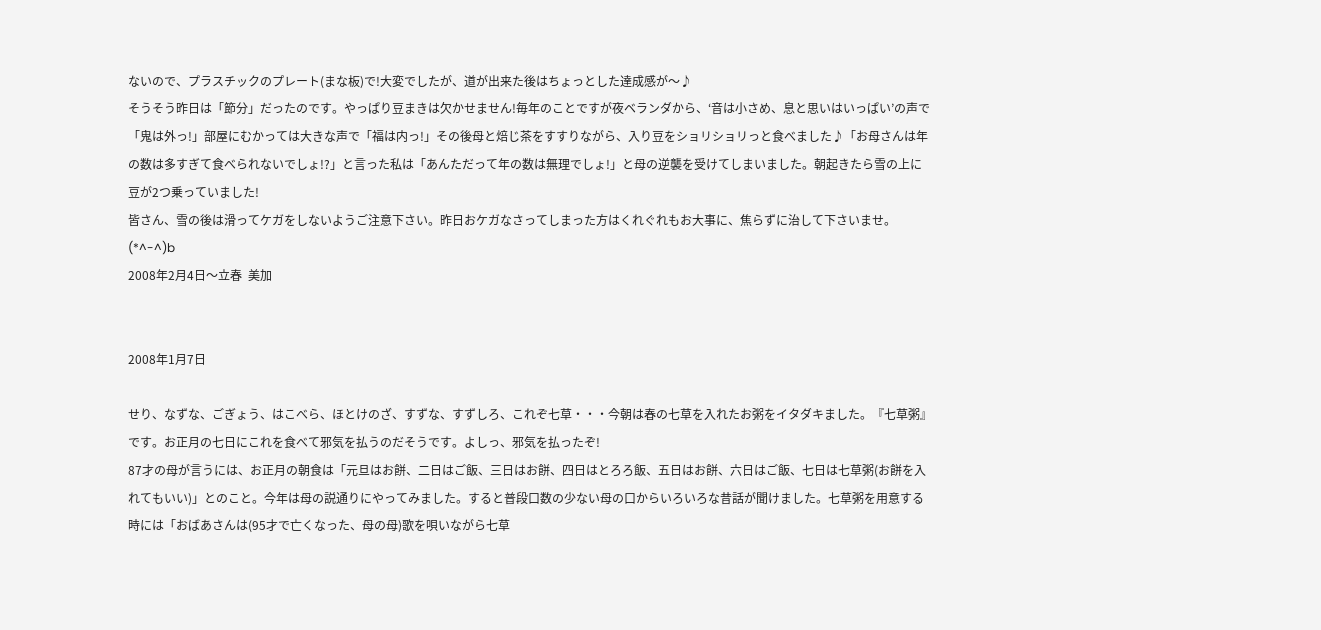ないので、プラスチックのプレート(まな板)で!大変でしたが、道が出来た後はちょっとした達成感が〜♪
そうそう昨日は「節分」だったのです。やっぱり豆まきは欠かせません!毎年のことですが夜ベランダから、‘音は小さめ、息と思いはいっぱい’の声で「鬼は外っ!」部屋にむかっては大きな声で「福は内っ!」その後母と焙じ茶をすすりながら、入り豆をショリショリっと食べました♪「お母さんは年の数は多すぎて食べられないでしょ!?」と言った私は「あんただって年の数は無理でしょ!」と母の逆襲を受けてしまいました。朝起きたら雪の上に豆が2つ乗っていました!
皆さん、雪の後は滑ってケガをしないようご注意下さい。昨日おケガなさってしまった方はくれぐれもお大事に、焦らずに治して下さいませ。(*^-^)b
2008年2月4日〜立春  美加


2008年1月7日

せり、なずな、ごぎょう、はこべら、ほとけのざ、すずな、すずしろ、これぞ七草・・・今朝は春の七草を入れたお粥をイタダキました。『七草粥』です。お正月の七日にこれを食べて邪気を払うのだそうです。よしっ、邪気を払ったぞ!
87才の母が言うには、お正月の朝食は「元旦はお餅、二日はご飯、三日はお餅、四日はとろろ飯、五日はお餅、六日はご飯、七日は七草粥(お餅を入れてもいい)」とのこと。今年は母の説通りにやってみました。すると普段口数の少ない母の口からいろいろな昔話が聞けました。七草粥を用意する時には「おばあさんは(95才で亡くなった、母の母)歌を唄いながら七草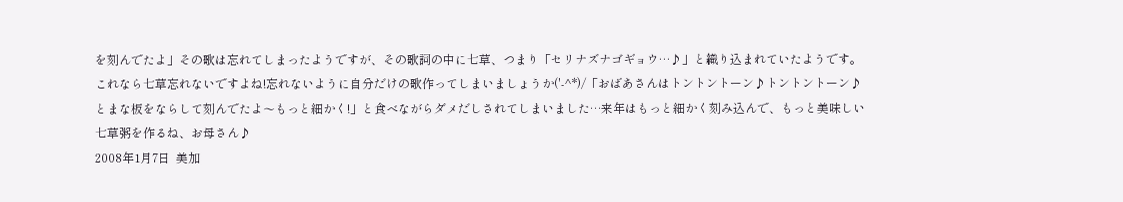を刻んでたよ」その歌は忘れてしまったようですが、その歌詞の中に七草、つまり「セリナズナゴギョウ…♪」と織り込まれていたようです。これなら七草忘れないですよね!忘れないように自分だけの歌作ってしまいましょうか('-^*)/「おばあさんはトントントーン♪トントントーン♪とまな板をならして刻んでたよ〜もっと細かく!」と食べながらダメだしされてしまいました…来年はもっと細かく刻み込んで、もっと美味しい七草粥を作るね、お母さん♪
2008年1月7日  美加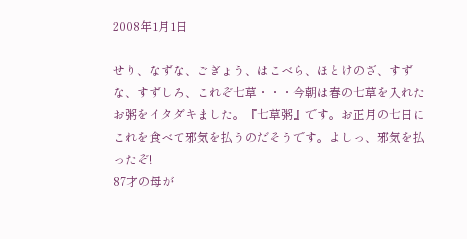2008年1月1日

せり、なずな、ごぎょう、はこべら、ほとけのざ、すずな、すずしろ、これぞ七草・・・今朝は春の七草を入れたお粥をイタダキました。『七草粥』です。お正月の七日にこれを食べて邪気を払うのだそうです。よしっ、邪気を払ったぞ!
87才の母が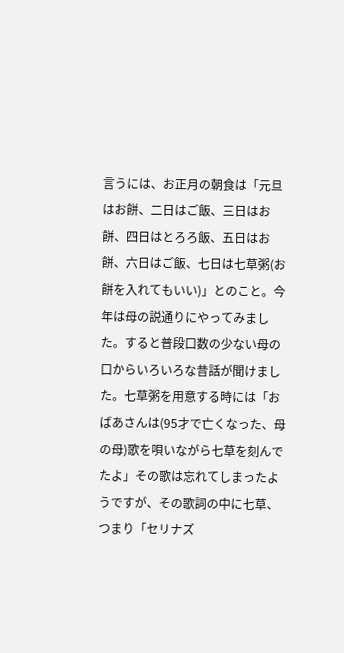言うには、お正月の朝食は「元旦はお餅、二日はご飯、三日はお餅、四日はとろろ飯、五日はお餅、六日はご飯、七日は七草粥(お餅を入れてもいい)」とのこと。今年は母の説通りにやってみました。すると普段口数の少ない母の口からいろいろな昔話が聞けました。七草粥を用意する時には「おばあさんは(95才で亡くなった、母の母)歌を唄いながら七草を刻んでたよ」その歌は忘れてしまったようですが、その歌詞の中に七草、つまり「セリナズ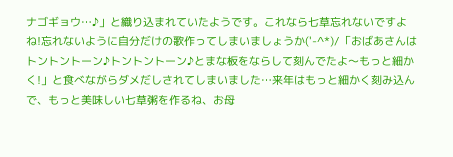ナゴギョウ…♪」と織り込まれていたようです。これなら七草忘れないですよね!忘れないように自分だけの歌作ってしまいましょうか('-^*)/「おばあさんはトントントーン♪トントントーン♪とまな板をならして刻んでたよ〜もっと細かく!」と食べながらダメだしされてしまいました…来年はもっと細かく刻み込んで、もっと美味しい七草粥を作るね、お母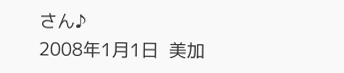さん♪
2008年1月1日  美加